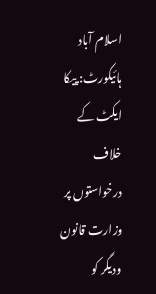اسلام آباد ہائیکورٹ: پیکا ایکٹ کے خلاف درخواستوں پر وزارت قانون ودیگر کو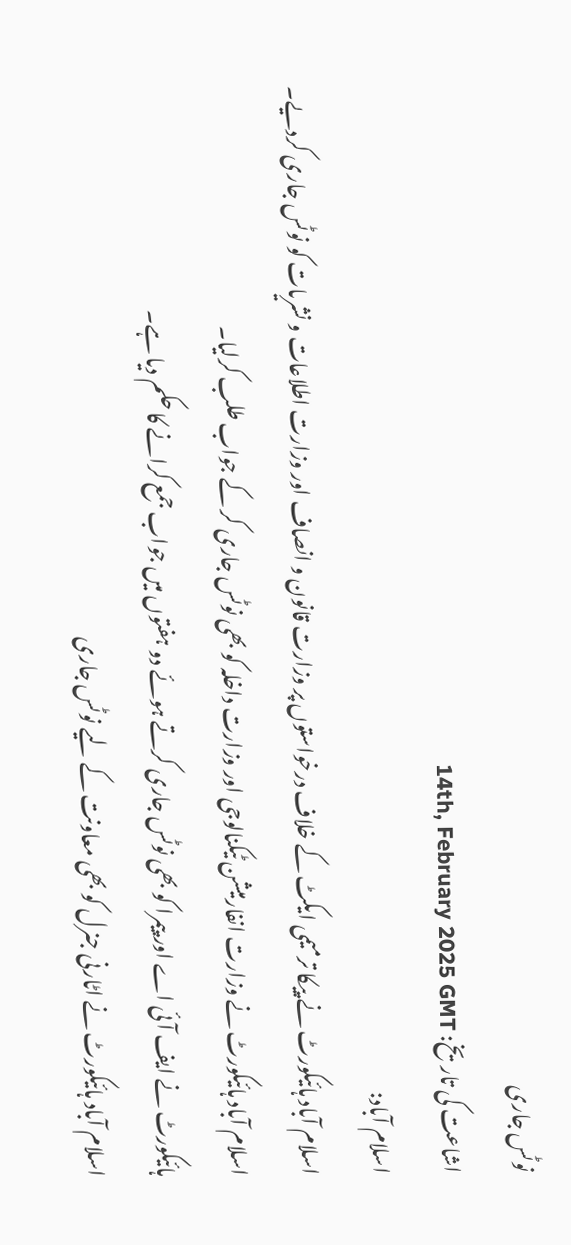نوٹس جاری
اشاعت کی تاریخ: 14th, February 2025 GMT
اسلام آباد:
اسلام آباد ہائیکورٹ نے پیکا ترمیمی ایکٹ کے خلاف درخواستوں پر وزارت قانون و انصاف اور وزارت اطلاعات و نشریات کو نوٹس جاری کردیے۔
اسلام آباد ہائیکورٹ نے وزارت انفارمیشن ٹیکنالوجی اور وزارت داخلہ کو بھی نوٹس جاری کر کے جواب طلب کرلیا۔
ہائیکورٹ نے ایف آئی اے اور پیمرا کو بھی نوٹس جاری کرتے ہوئے دو ہفتوں میں جواب جمع کرانے کا حکم دیا ہے۔
اسلام آباد ہائیکورٹ نے اٹارنی جنرل کو بھی معاونت کے لیے نوٹس جاری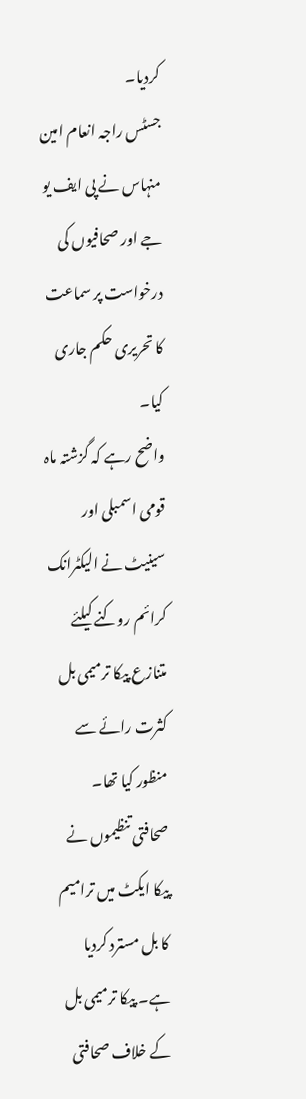کردیا۔
جسٹس راجہ انعام امین منہاس نے پی ایف یو جے اور صحافیوں کی درخواست پر سماعت کا تحریری حکم جاری کیا۔
واضح رہے کہ گزشتہ ماہ قومی اسمبلی اور سینیٹ نے الیکٹرانک کرائم روکنے کیلئے متنازع پیکا ترمیمی بل کثرت رائے سے منظور کیا تھا۔
صحافتی تنظیموں نے پیکا ایکٹ میں ترامیم کا بل مسترد کردیا ہے۔ پیکا ترمیمی بل کے خلاف صحافتی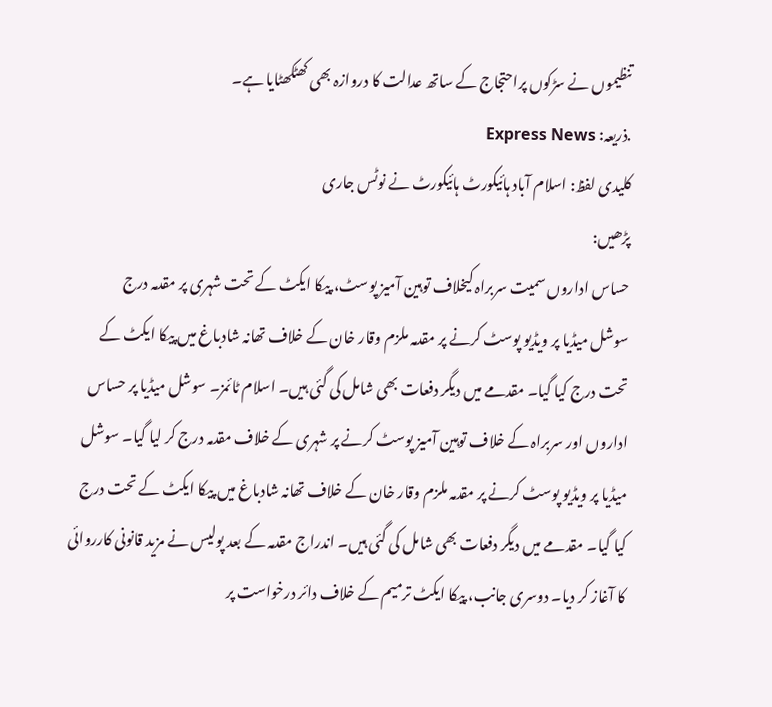تنظیموں نے سڑکوں پراحتجاج کے ساتھ عدالت کا دروازہ بھی کھٹکھٹایا ہے۔
.ذریعہ: Express News
کلیدی لفظ: اسلام آباد ہائیکورٹ ہائیکورٹ نے نوٹس جاری
پڑھیں:
حساس اداروں سمیت سربراہ کیخلاف توہین آمیز پوسٹ، پیکا ایکٹ کے تحت شہری پر مقدمہ درج
سوشل میڈیا پر ویڈیو پوسٹ کرنے پر مقدمہ ملزم وقار خان کے خلاف تھانہ شادباغ میں پیکا ایکٹ کے تحت درج کیا گیا۔ مقدمے میں دیگر دفعات بھی شامل کی گئی ہیں۔ اسلام ٹائمز۔ سوشل میڈیا پر حساس اداروں اور سربراہ کے خلاف توہین آمیز پوسٹ کرنے پر شہری کے خلاف مقدمہ درج کر لیا گیا۔ سوشل میڈیا پر ویڈیو پوسٹ کرنے پر مقدمہ ملزم وقار خان کے خلاف تھانہ شادباغ میں پیکا ایکٹ کے تحت درج کیا گیا۔ مقدمے میں دیگر دفعات بھی شامل کی گئی ہیں۔ اندراج مقدمہ کے بعد پولیس نے مزید قانونی کارروائی کا آغاز کر دیا۔ دوسری جانب، پیکا ایکٹ ترمیم کے خلاف دائر درخواست پر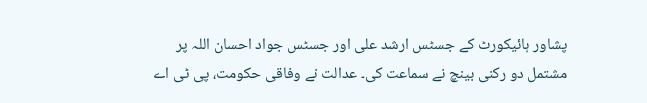پشاور ہائیکورٹ کے جسٹس ارشد علی اور جسٹس جواد احسان اللہ پر مشتمل دو رکنی بینچ نے سماعت کی۔ عدالت نے وفاقی حکومت، پی ٹی اے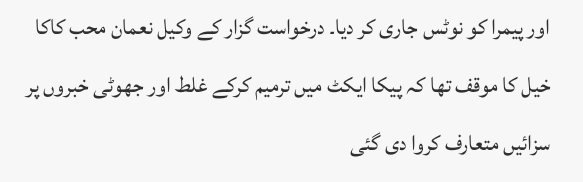اور پیمرا کو نوٹس جاری کر دیا۔ درخواست گزار کے وکیل نعمان محب کاکا خیل کا موقف تھا کہ پیکا ایکٹ میں ترمیم کرکے غلط اور جھوٹی خبروں پر سزائیں متعارف کروا دی گئی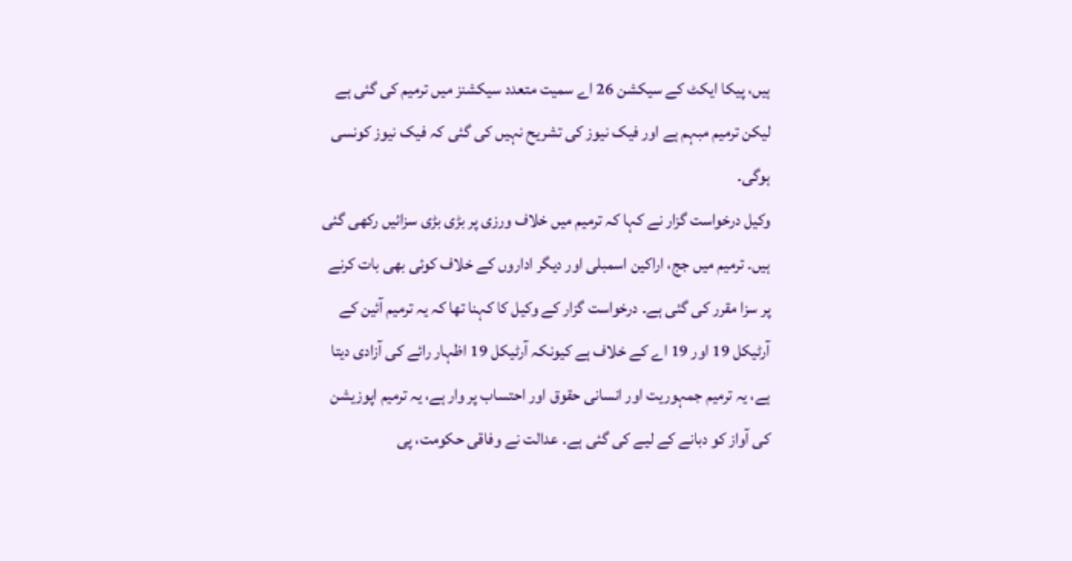ہیں، پیکا ایکٹ کے سیکشن 26 اے سمیت متعدد سیکشنز میں ترمیم کی گئی ہے لیکن ترمیم مبہم ہے اور فیک نیوز کی تشریح نہیں کی گئی کہ فیک نیوز کونسی ہوگی۔
وکیل درخواست گزار نے کہا کہ ترمیم میں خلاف ورزی پر بڑی بڑی سزائیں رکھی گئی ہیں۔ ترمیم میں جج، اراکین اسمبلی اور دیگر اداروں کے خلاف کوئی بھی بات کرنے پر سزا مقرر کی گئی ہے۔ درخواست گزار کے وکیل کا کہنا تھا کہ یہ ترمیم آئین کے آرٹیکل 19 اور 19 اے کے خلاف ہے کیونکہ آرٹیکل 19 اظہار رائے کی آزادی دیتا ہے، یہ ترمیم جمہوریت اور انسانی حقوق اور احتساب پر وار ہے، یہ ترمیم اپوزیشن کی آواز کو دبانے کے لیے کی گئی ہے۔ عدالت نے وفاقی حکومت، پی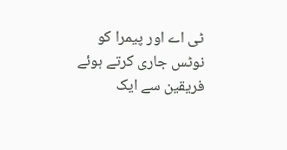ٹی اے اور پیمرا کو نوٹس جاری کرتے ہوئے فریقین سے ایک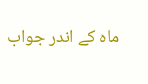ماہ کے اندر جواب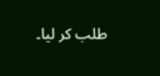طلب کر لیا۔